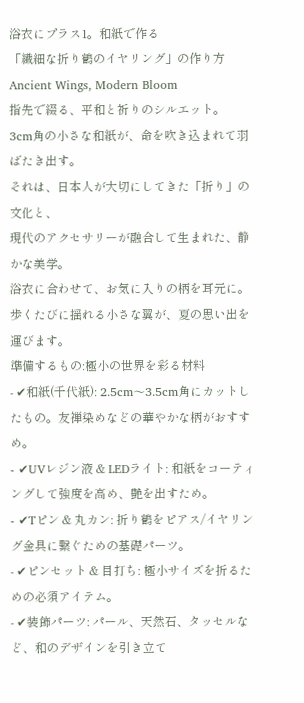浴衣にプラス1。和紙で作る
「繊細な折り鶴のイヤリング」の作り方
Ancient Wings, Modern Bloom
指先で綴る、平和と祈りのシルエット。
3cm角の小さな和紙が、命を吹き込まれて羽ばたき出す。
それは、日本人が大切にしてきた「折り」の文化と、
現代のアクセサリーが融合して生まれた、静かな美学。
浴衣に合わせて、お気に入りの柄を耳元に。
歩くたびに揺れる小さな翼が、夏の思い出を運びます。
準備するもの:極小の世界を彩る材料
- ✔和紙(千代紙): 2.5cm〜3.5cm角にカットしたもの。友禅染めなどの華やかな柄がおすすめ。
- ✔UVレジン液 & LEDライト: 和紙をコーティングして強度を高め、艶を出すため。
- ✔Tピン & 丸カン: 折り鶴をピアス/イヤリング金具に繋ぐための基礎パーツ。
- ✔ピンセット & 目打ち: 極小サイズを折るための必須アイテム。
- ✔装飾パーツ: パール、天然石、タッセルなど、和のデザインを引き立て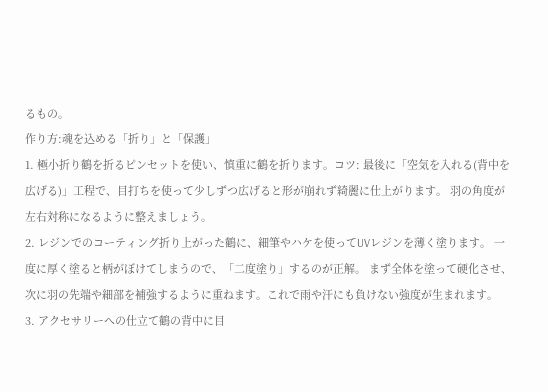るもの。
作り方:魂を込める「折り」と「保護」
1. 極小折り鶴を折るピンセットを使い、慎重に鶴を折ります。コツ: 最後に「空気を入れる(背中を広げる)」工程で、目打ちを使って少しずつ広げると形が崩れず綺麗に仕上がります。 羽の角度が左右対称になるように整えましょう。
2. レジンでのコーティング折り上がった鶴に、細筆やハケを使ってUVレジンを薄く塗ります。 一度に厚く塗ると柄がぼけてしまうので、「二度塗り」するのが正解。 まず全体を塗って硬化させ、次に羽の先端や細部を補強するように重ねます。これで雨や汗にも負けない強度が生まれます。
3. アクセサリーへの仕立て鶴の背中に目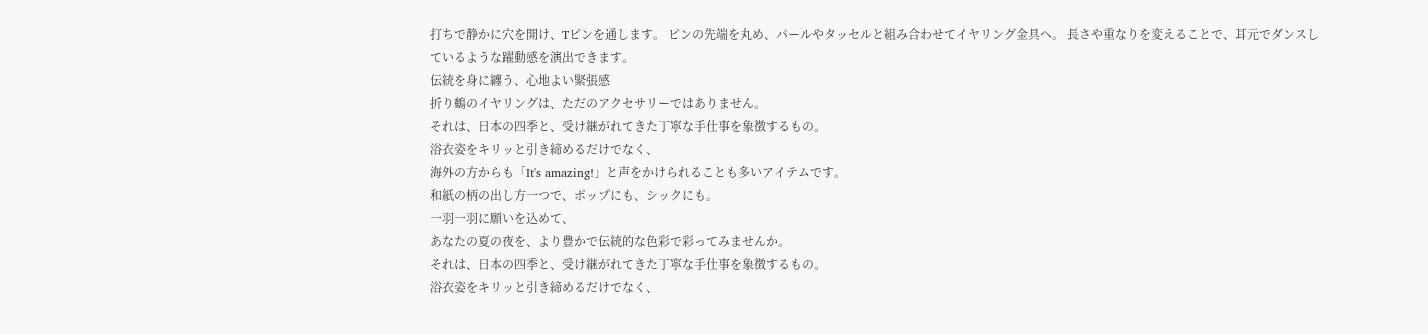打ちで静かに穴を開け、Tピンを通します。 ピンの先端を丸め、パールやタッセルと組み合わせてイヤリング金具へ。 長さや重なりを変えることで、耳元でダンスしているような躍動感を演出できます。
伝統を身に纏う、心地よい緊張感
折り鶴のイヤリングは、ただのアクセサリーではありません。
それは、日本の四季と、受け継がれてきた丁寧な手仕事を象徴するもの。
浴衣姿をキリッと引き締めるだけでなく、
海外の方からも「It's amazing!」と声をかけられることも多いアイテムです。
和紙の柄の出し方一つで、ポップにも、シックにも。
一羽一羽に願いを込めて、
あなたの夏の夜を、より豊かで伝統的な色彩で彩ってみませんか。
それは、日本の四季と、受け継がれてきた丁寧な手仕事を象徴するもの。
浴衣姿をキリッと引き締めるだけでなく、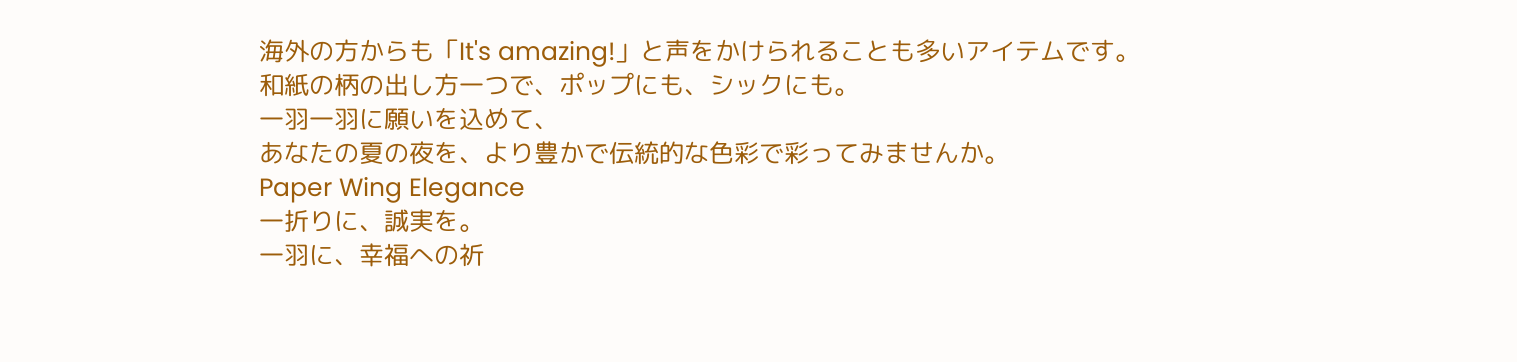海外の方からも「It's amazing!」と声をかけられることも多いアイテムです。
和紙の柄の出し方一つで、ポップにも、シックにも。
一羽一羽に願いを込めて、
あなたの夏の夜を、より豊かで伝統的な色彩で彩ってみませんか。
Paper Wing Elegance
一折りに、誠実を。
一羽に、幸福への祈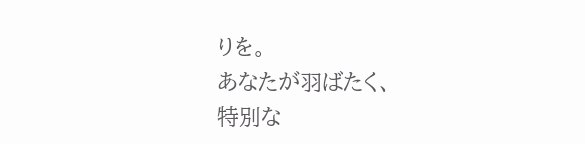りを。
あなたが羽ばたく、
特別な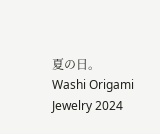夏の日。
Washi Origami Jewelry 2024